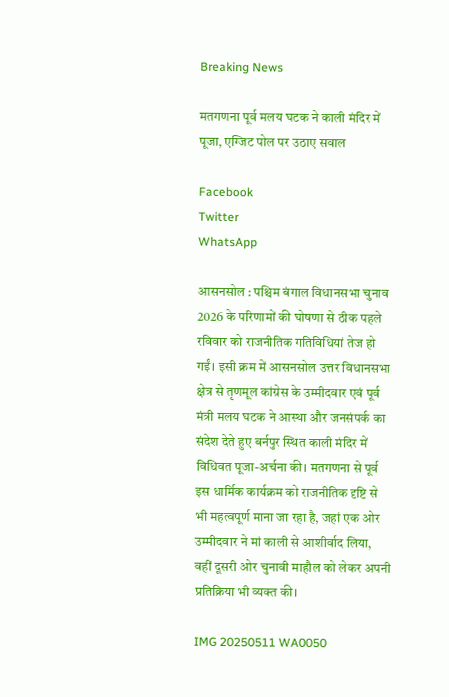Breaking News

मतगणना पूर्व मलय घटक ने काली मंदिर में पूजा, एग्जिट पोल पर उठाए सवाल

Facebook
Twitter
WhatsApp

आसनसोल : पश्चिम बंगाल विधानसभा चुनाव 2026 के परिणामों की घोषणा से ठीक पहले रविवार को राजनीतिक गतिविधियां तेज हो गईं। इसी क्रम में आसनसोल उत्तर विधानसभा क्षेत्र से तृणमूल कांग्रेस के उम्मीदवार एवं पूर्व मंत्री मलय घटक ने आस्था और जनसंपर्क का संदेश देते हुए बर्नपुर स्थित काली मंदिर में विधिवत पूजा-अर्चना की। मतगणना से पूर्व इस धार्मिक कार्यक्रम को राजनीतिक दृष्टि से भी महत्वपूर्ण माना जा रहा है, जहां एक ओर उम्मीदवार ने मां काली से आशीर्वाद लिया, वहीं दूसरी ओर चुनावी माहौल को लेकर अपनी प्रतिक्रिया भी व्यक्त की।

IMG 20250511 WA0050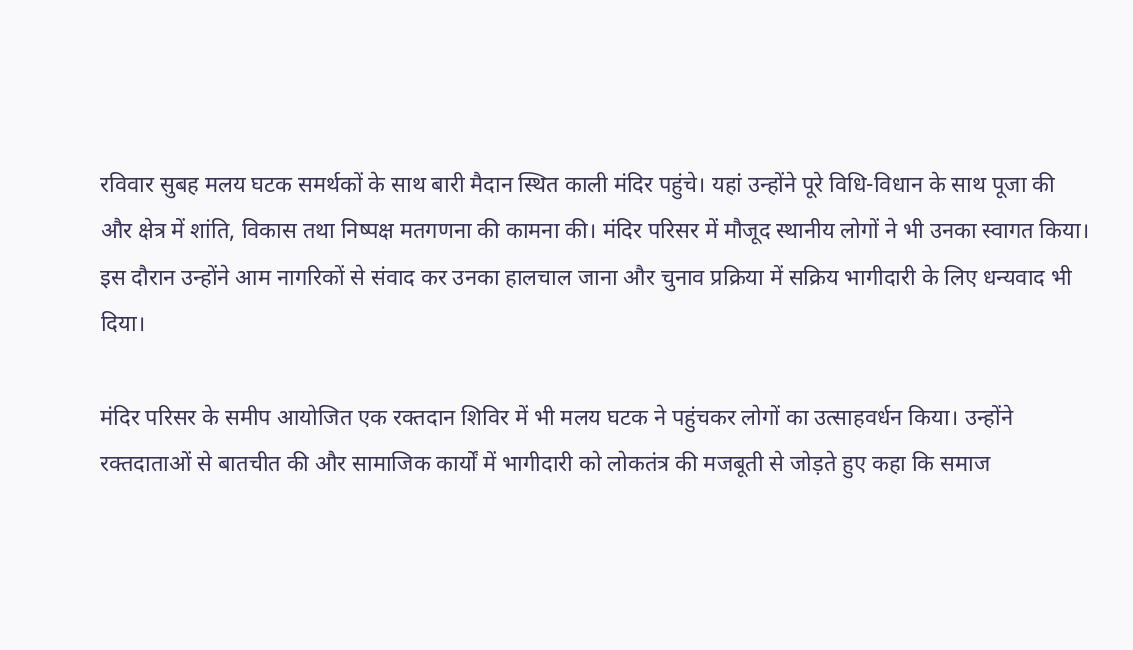रविवार सुबह मलय घटक समर्थकों के साथ बारी मैदान स्थित काली मंदिर पहुंचे। यहां उन्होंने पूरे विधि-विधान के साथ पूजा की और क्षेत्र में शांति, विकास तथा निष्पक्ष मतगणना की कामना की। मंदिर परिसर में मौजूद स्थानीय लोगों ने भी उनका स्वागत किया। इस दौरान उन्होंने आम नागरिकों से संवाद कर उनका हालचाल जाना और चुनाव प्रक्रिया में सक्रिय भागीदारी के लिए धन्यवाद भी दिया।

मंदिर परिसर के समीप आयोजित एक रक्तदान शिविर में भी मलय घटक ने पहुंचकर लोगों का उत्साहवर्धन किया। उन्होंने रक्तदाताओं से बातचीत की और सामाजिक कार्यों में भागीदारी को लोकतंत्र की मजबूती से जोड़ते हुए कहा कि समाज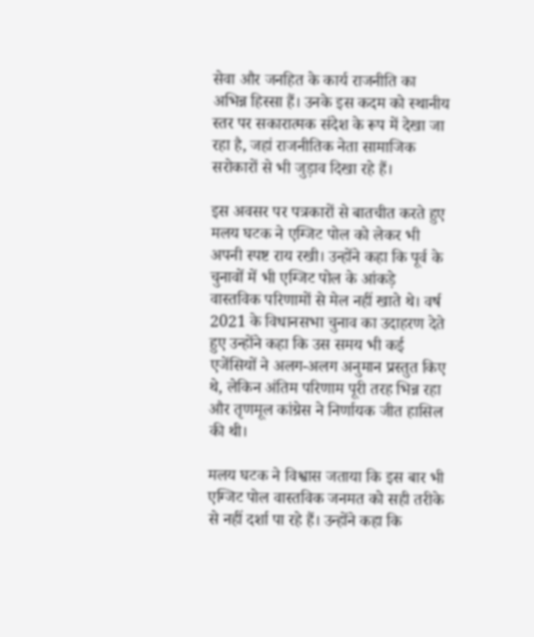सेवा और जनहित के कार्य राजनीति का अभिन्न हिस्सा हैं। उनके इस कदम को स्थानीय स्तर पर सकारात्मक संदेश के रूप में देखा जा रहा है, जहां राजनीतिक नेता सामाजिक सरोकारों से भी जुड़ाव दिखा रहे हैं।

इस अवसर पर पत्रकारों से बातचीत करते हुए मलय घटक ने एग्जिट पोल को लेकर भी अपनी स्पष्ट राय रखी। उन्होंने कहा कि पूर्व के चुनावों में भी एग्जिट पोल के आंकड़े वास्तविक परिणामों से मेल नहीं खाते थे। वर्ष 2021 के विधानसभा चुनाव का उदाहरण देते हुए उन्होंने कहा कि उस समय भी कई एजेंसियों ने अलग-अलग अनुमान प्रस्तुत किए थे, लेकिन अंतिम परिणाम पूरी तरह भिन्न रहा और तृणमूल कांग्रेस ने निर्णायक जीत हासिल की थी।

मलय घटक ने विश्वास जताया कि इस बार भी एग्जिट पोल वास्तविक जनमत को सही तरीके से नहीं दर्शा पा रहे हैं। उन्होंने कहा कि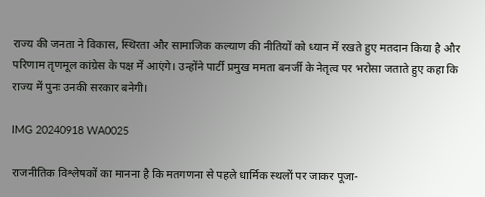राज्य की जनता ने विकास, स्थिरता और सामाजिक कल्याण की नीतियों को ध्यान में रखते हुए मतदान किया है और परिणाम तृणमूल कांग्रेस के पक्ष में आएंगे। उन्होंने पार्टी प्रमुख ममता बनर्जी के नेतृत्व पर भरोसा जताते हुए कहा कि राज्य में पुनः उनकी सरकार बनेगी।

IMG 20240918 WA0025

राजनीतिक विश्लेषकों का मानना है कि मतगणना से पहले धार्मिक स्थलों पर जाकर पूजा-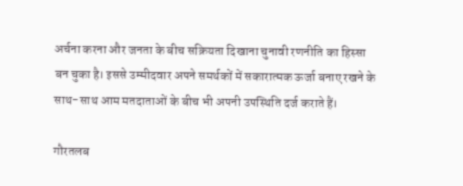अर्चना करना और जनता के बीच सक्रियता दिखाना चुनावी रणनीति का हिस्सा बन चुका है। इससे उम्मीदवार अपने समर्थकों में सकारात्मक ऊर्जा बनाए रखने के साथ-साथ आम मतदाताओं के बीच भी अपनी उपस्थिति दर्ज कराते हैं।

गौरतलब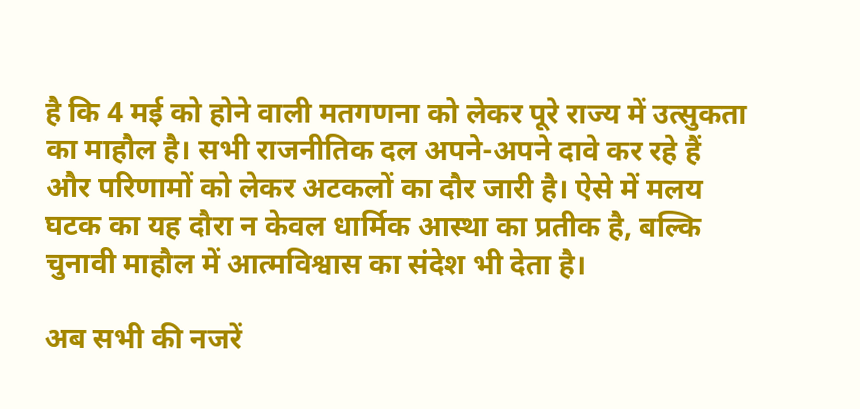है कि 4 मई को होने वाली मतगणना को लेकर पूरे राज्य में उत्सुकता का माहौल है। सभी राजनीतिक दल अपने-अपने दावे कर रहे हैं और परिणामों को लेकर अटकलों का दौर जारी है। ऐसे में मलय घटक का यह दौरा न केवल धार्मिक आस्था का प्रतीक है, बल्कि चुनावी माहौल में आत्मविश्वास का संदेश भी देता है।

अब सभी की नजरें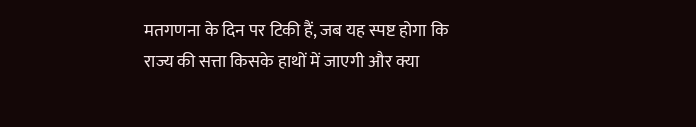मतगणना के दिन पर टिकी हैं, जब यह स्पष्ट होगा कि राज्य की सत्ता किसके हाथों में जाएगी और क्या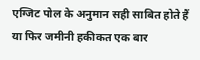एग्जिट पोल के अनुमान सही साबित होते हैं या फिर जमीनी हकीकत एक बार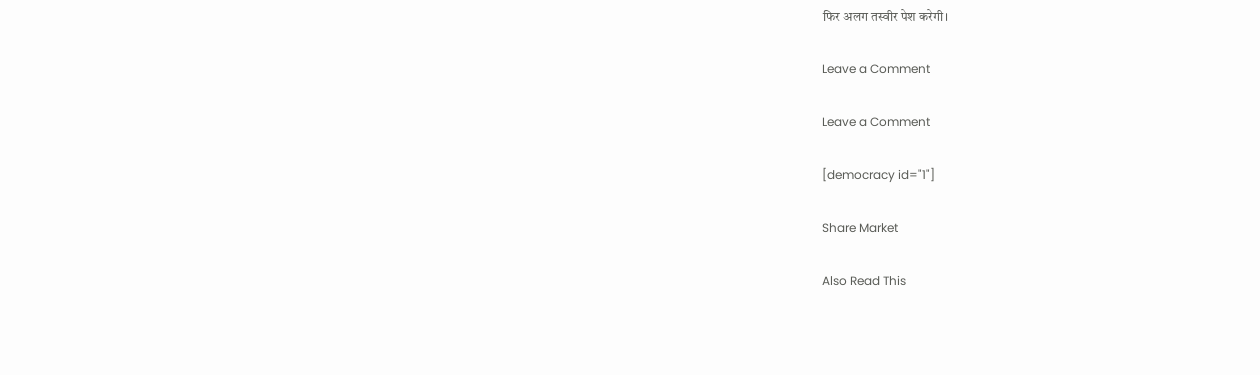फिर अलग तस्वीर पेश करेगी।

Leave a Comment

Leave a Comment

[democracy id="1"]

Share Market

Also Read This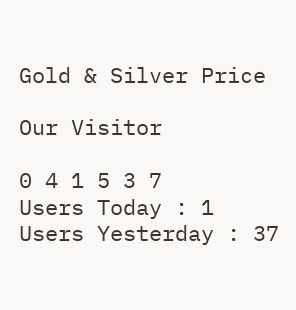Gold & Silver Price

Our Visitor

0 4 1 5 3 7
Users Today : 1
Users Yesterday : 37